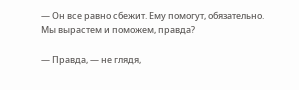— Он все равно сбежит. Ему помогут, обязательно. Мы вырастем и поможем, правда?

— Правда, — не глядя,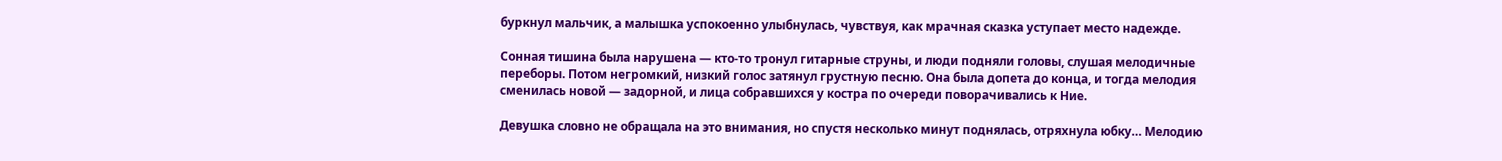буркнул мальчик, а малышка успокоенно улыбнулась, чувствуя, как мрачная сказка уступает место надежде.

Сонная тишина была нарушена — кто-то тронул гитарные струны, и люди подняли головы, слушая мелодичные переборы. Потом негромкий, низкий голос затянул грустную песню. Она была допета до конца, и тогда мелодия сменилась новой — задорной, и лица собравшихся у костра по очереди поворачивались к Ние.

Девушка словно не обращала на это внимания, но спустя несколько минут поднялась, отряхнула юбку… Мелодию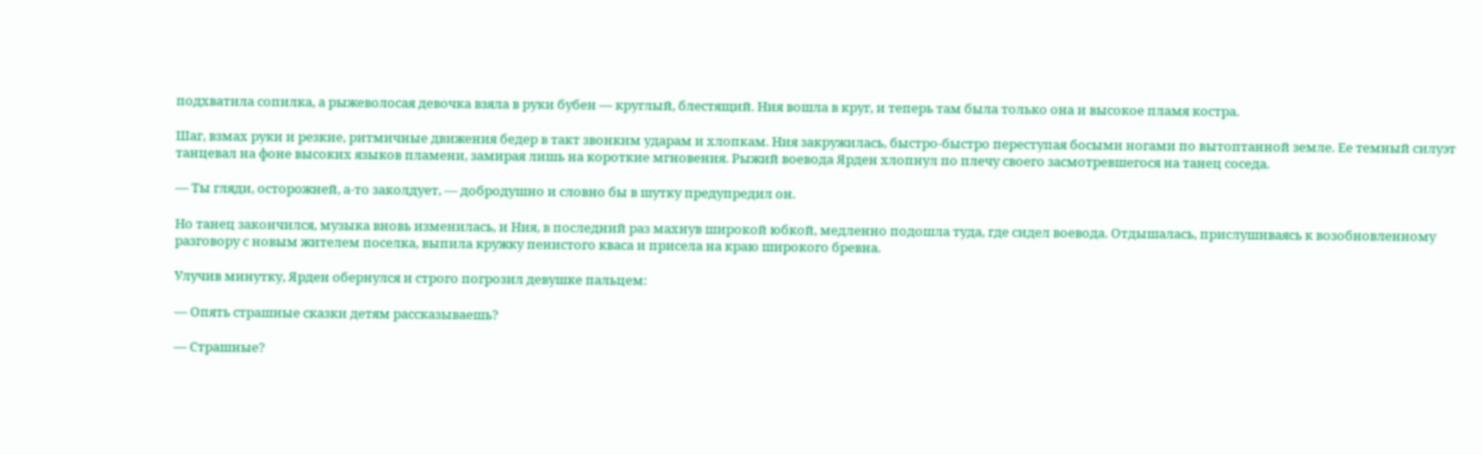подхватила сопилка, а рыжеволосая девочка взяла в руки бубен — круглый, блестящий. Ния вошла в круг, и теперь там была только она и высокое пламя костра.

Шаг, взмах руки и резкие, ритмичные движения бедер в такт звонким ударам и хлопкам. Ния закружилась, быстро-быстро переступая босыми ногами по вытоптанной земле. Ее темный силуэт танцевал на фоне высоких языков пламени, замирая лишь на короткие мгновения. Рыжий воевода Ярден хлопнул по плечу своего засмотревшегося на танец соседа.

— Ты гляди, осторожней, а-то заколдует, — добродушно и словно бы в шутку предупредил он.

Но танец закончился, музыка вновь изменилась, и Ния, в последний раз махнув широкой юбкой, медленно подошла туда, где сидел воевода. Отдышалась, прислушиваясь к возобновленному разговору с новым жителем поселка, выпила кружку пенистого кваса и присела на краю широкого бревна.

Улучив минутку, Ярден обернулся и строго погрозил девушке пальцем:

— Опять страшные сказки детям рассказываешь?

— Страшные?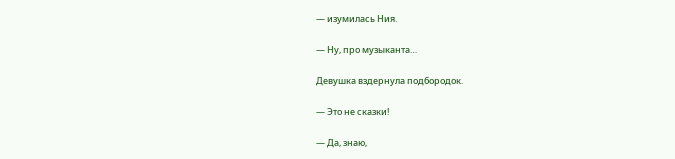— изумилась Ния.

— Ну, про музыканта…

Девушка вздернула подбородок.

— Это не сказки!

— Да, знаю,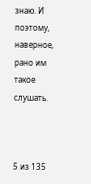знаю. И поэтому, наверное, рано им такое слушать.



5 из 135